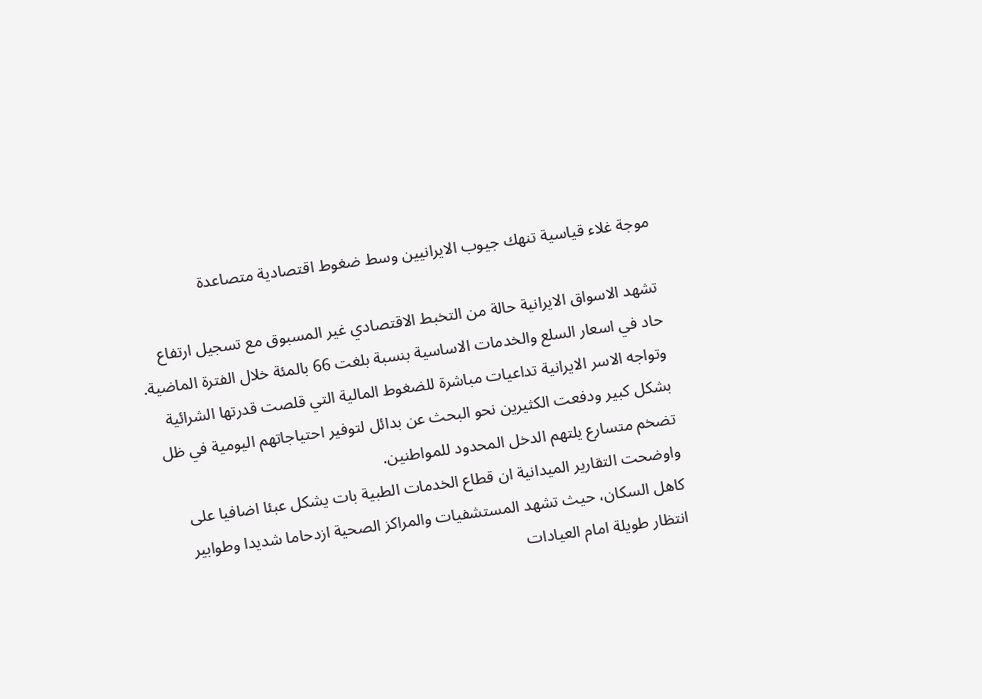موجة غلاء قياسية تنهك جيوب الايرانيين وسط ضغوط اقتصادية متصاعدة

تشهد الاسواق الايرانية حالة من التخبط الاقتصادي غير المسبوق مع تسجيل ارتفاع حاد في اسعار السلع والخدمات الاساسية بنسبة بلغت 66 بالمئة خلال الفترة الماضية. وتواجه الاسر الايرانية تداعيات مباشرة للضغوط المالية التي قلصت قدرتها الشرائية بشكل كبير ودفعت الكثيرين نحو البحث عن بدائل لتوفير احتياجاتهم اليومية في ظل تضخم متسارع يلتهم الدخل المحدود للمواطنين.
واوضحت التقارير الميدانية ان قطاع الخدمات الطبية بات يشكل عبئا اضافيا على كاهل السكان، حيث تشهد المستشفيات والمراكز الصحية ازدحاما شديدا وطوابير انتظار طويلة امام العيادات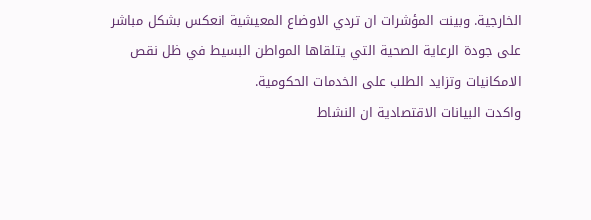الخارجية. وبينت المؤشرات ان تردي الاوضاع المعيشية انعكس بشكل مباشر على جودة الرعاية الصحية التي يتلقاها المواطن البسيط في ظل نقص الامكانيات وتزايد الطلب على الخدمات الحكومية.
واكدت البيانات الاقتصادية ان النشاط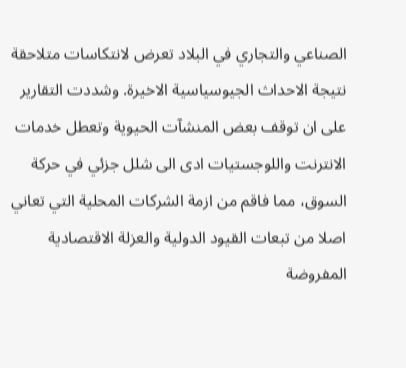الصناعي والتجاري في البلاد تعرض لانتكاسات متلاحقة نتيجة الاحداث الجيوسياسية الاخيرة. وشددت التقارير على ان توقف بعض المنشآت الحيوية وتعطل خدمات الانترنت واللوجستيات ادى الى شلل جزئي في حركة السوق، مما فاقم من ازمة الشركات المحلية التي تعاني اصلا من تبعات القيود الدولية والعزلة الاقتصادية المفروضة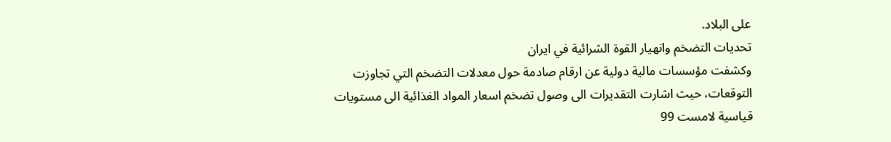على البلاد.
تحديات التضخم وانهيار القوة الشرائية في ايران
وكشفت مؤسسات مالية دولية عن ارقام صادمة حول معدلات التضخم التي تجاوزت التوقعات، حيث اشارت التقديرات الى وصول تضخم اسعار المواد الغذائية الى مستويات قياسية لامست 99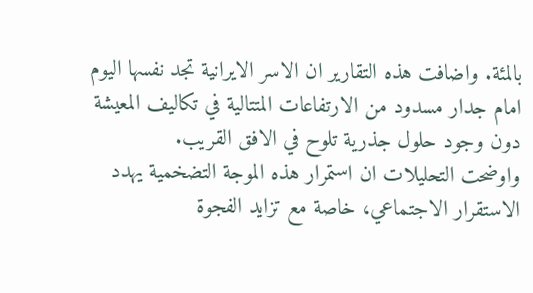بالمئة. واضافت هذه التقارير ان الاسر الايرانية تجد نفسها اليوم امام جدار مسدود من الارتفاعات المتتالية في تكاليف المعيشة دون وجود حلول جذرية تلوح في الافق القريب.
واوضحت التحليلات ان استمرار هذه الموجة التضخمية يهدد الاستقرار الاجتماعي، خاصة مع تزايد الفجوة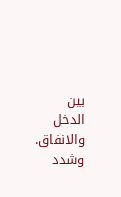بين الدخل والانفاق. وشدد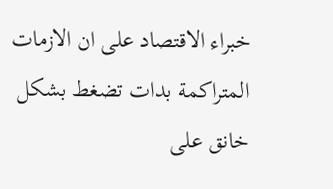خبراء الاقتصاد على ان الازمات المتراكمة بدات تضغط بشكل خانق على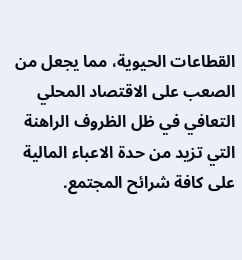القطاعات الحيوية، مما يجعل من الصعب على الاقتصاد المحلي التعافي في ظل الظروف الراهنة التي تزيد من حدة الاعباء المالية على كافة شرائح المجتمع.